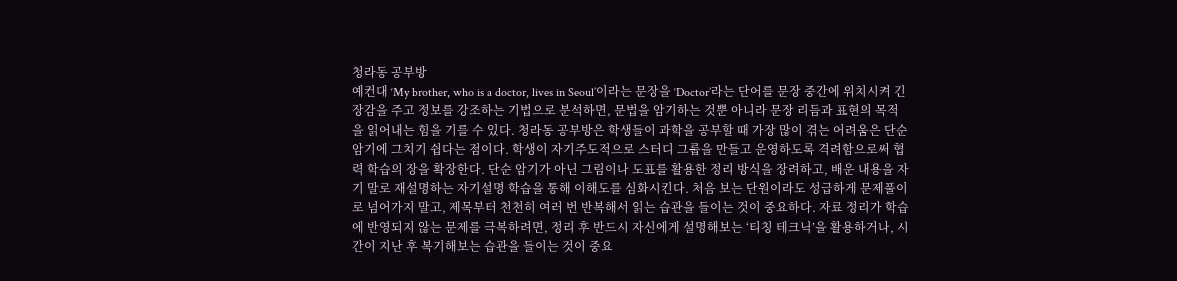청라동 공부방
예컨대 ‘My brother, who is a doctor, lives in Seoul’이라는 문장을 ‘Doctor’라는 단어를 문장 중간에 위치시켜 긴장감을 주고 정보를 강조하는 기법으로 분석하면, 문법을 암기하는 것뿐 아니라 문장 리듬과 표현의 목적을 읽어내는 힘을 기를 수 있다. 청라동 공부방은 학생들이 과학을 공부할 때 가장 많이 겪는 어려움은 단순 암기에 그치기 쉽다는 점이다. 학생이 자기주도적으로 스터디 그룹을 만들고 운영하도록 격려함으로써 협력 학습의 장을 확장한다. 단순 암기가 아닌 그림이나 도표를 활용한 정리 방식을 장려하고, 배운 내용을 자기 말로 재설명하는 자기설명 학습을 통해 이해도를 심화시킨다. 처음 보는 단원이라도 성급하게 문제풀이로 넘어가지 말고, 제목부터 천천히 여러 번 반복해서 읽는 습관을 들이는 것이 중요하다. 자료 정리가 학습에 반영되지 않는 문제를 극복하려면, 정리 후 반드시 자신에게 설명해보는 ‘티칭 테크닉’을 활용하거나, 시간이 지난 후 복기해보는 습관을 들이는 것이 중요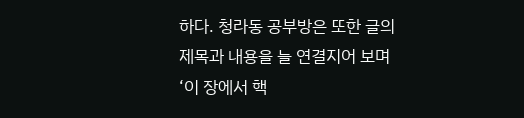하다. 청라동 공부방은 또한 글의 제목과 내용을 늘 연결지어 보며 ‘이 장에서 핵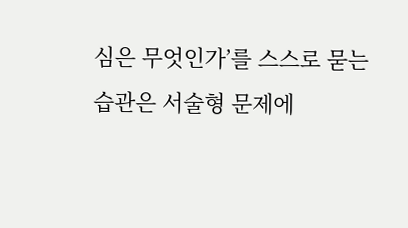심은 무엇인가’를 스스로 묻는 습관은 서술형 문제에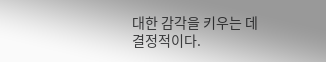대한 감각을 키우는 데 결정적이다.